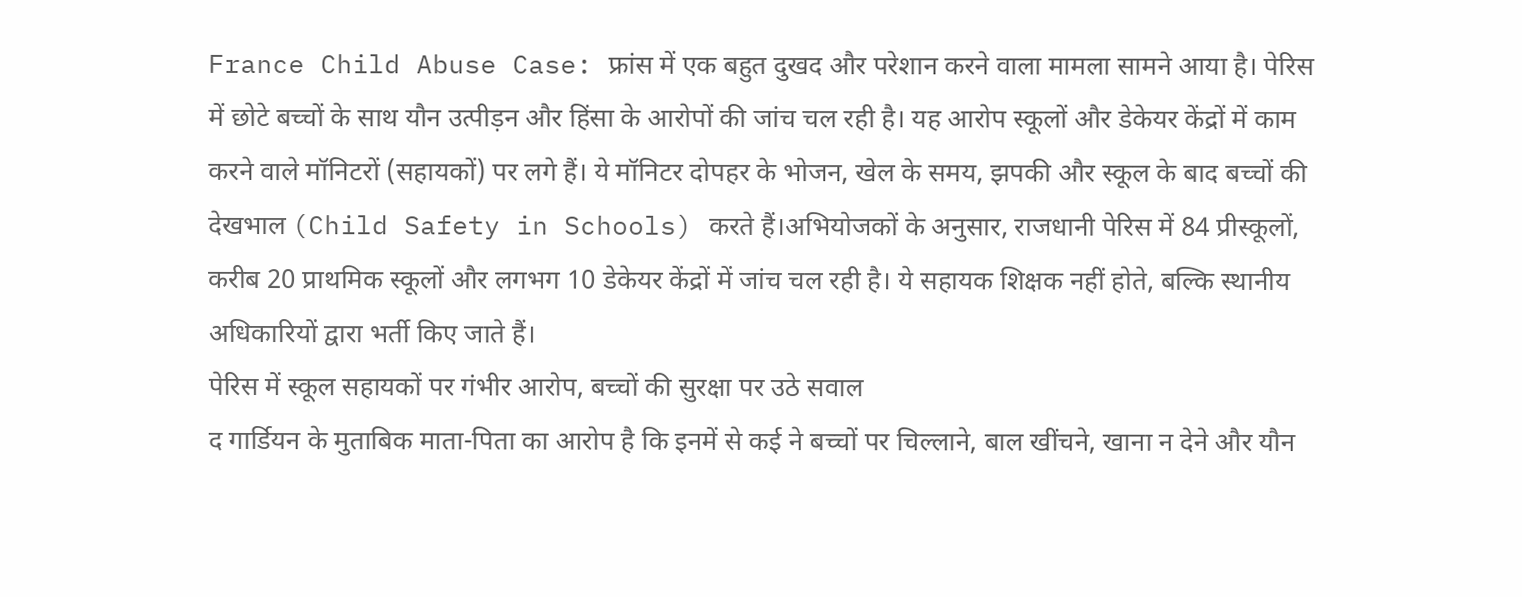France Child Abuse Case: फ्रांस में एक बहुत दुखद और परेशान करने वाला मामला सामने आया है। पेरिस में छोटे बच्चों के साथ यौन उत्पीड़न और हिंसा के आरोपों की जांच चल रही है। यह आरोप स्कूलों और डेकेयर केंद्रों में काम करने वाले मॉनिटरों (सहायकों) पर लगे हैं। ये मॉनिटर दोपहर के भोजन, खेल के समय, झपकी और स्कूल के बाद बच्चों की देखभाल (Child Safety in Schools) करते हैं।अभियोजकों के अनुसार, राजधानी पेरिस में 84 प्रीस्कूलों, करीब 20 प्राथमिक स्कूलों और लगभग 10 डेकेयर केंद्रों में जांच चल रही है। ये सहायक शिक्षक नहीं होते, बल्कि स्थानीय अधिकारियों द्वारा भर्ती किए जाते हैं।
पेरिस में स्कूल सहायकों पर गंभीर आरोप, बच्चों की सुरक्षा पर उठे सवाल
द गार्डियन के मुताबिक माता-पिता का आरोप है कि इनमें से कई ने बच्चों पर चिल्लाने, बाल खींचने, खाना न देने और यौन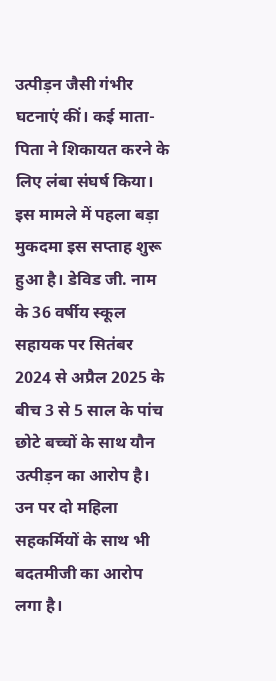उत्पीड़न जैसी गंभीर घटनाएं कीं। कई माता-पिता ने शिकायत करने के लिए लंबा संघर्ष किया। इस मामले में पहला बड़ा मुकदमा इस सप्ताह शुरू हुआ है। डेविड जी. नाम के 36 वर्षीय स्कूल सहायक पर सितंबर 2024 से अप्रैल 2025 के बीच 3 से 5 साल के पांच छोटे बच्चों के साथ यौन उत्पीड़न का आरोप है। उन पर दो महिला सहकर्मियों के साथ भी बदतमीजी का आरोप लगा है।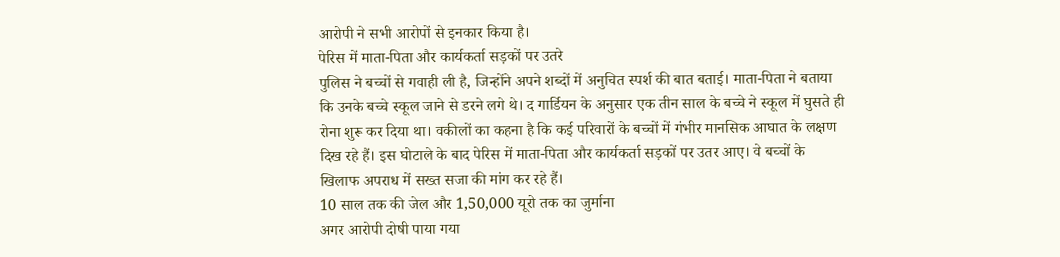आरोपी ने सभी आरोपों से इनकार किया है।
पेरिस में माता-पिता और कार्यकर्ता सड़कों पर उतरे
पुलिस ने बच्चों से गवाही ली है, जिन्होंने अपने शब्दों में अनुचित स्पर्श की बात बताई। माता-पिता ने बताया कि उनके बच्चे स्कूल जाने से डरने लगे थे। द गार्डियन के अनुसार एक तीन साल के बच्चे ने स्कूल में घुसते ही रोना शुरू कर दिया था। वकीलों का कहना है कि कई परिवारों के बच्चों में गंभीर मानसिक आघात के लक्षण दिख रहे हैं। इस घोटाले के बाद पेरिस में माता-पिता और कार्यकर्ता सड़कों पर उतर आए। वे बच्चों के खिलाफ अपराध में सख्त सजा की मांग कर रहे हैं।
10 साल तक की जेल और 1,50,000 यूरो तक का जुर्माना
अगर आरोपी दोषी पाया गया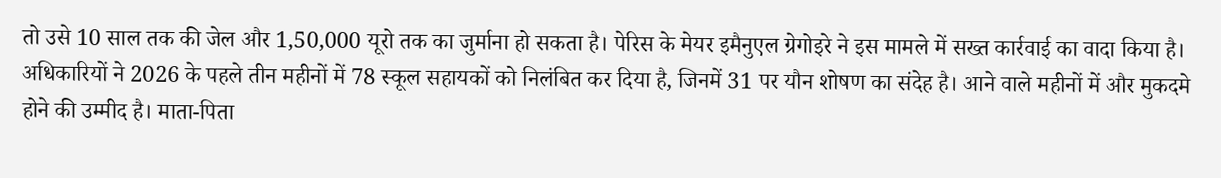तो उसे 10 साल तक की जेल और 1,50,000 यूरो तक का जुर्माना हो सकता है। पेरिस के मेयर इमैनुएल ग्रेगोइरे ने इस मामले में सख्त कार्रवाई का वादा किया है। अधिकारियों ने 2026 के पहले तीन महीनों में 78 स्कूल सहायकों को निलंबित कर दिया है, जिनमें 31 पर यौन शोषण का संदेह है। आने वाले महीनों में और मुकदमे होने की उम्मीद है। माता-पिता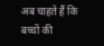अब चाहते हैं कि बच्चों की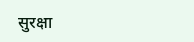सुरक्षा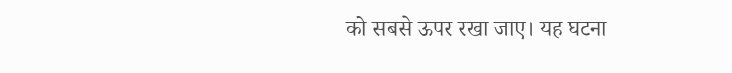को सबसे ऊपर रखा जाए। यह घटना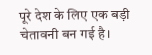पूरे देश के लिए एक बड़ी चेतावनी बन गई है।